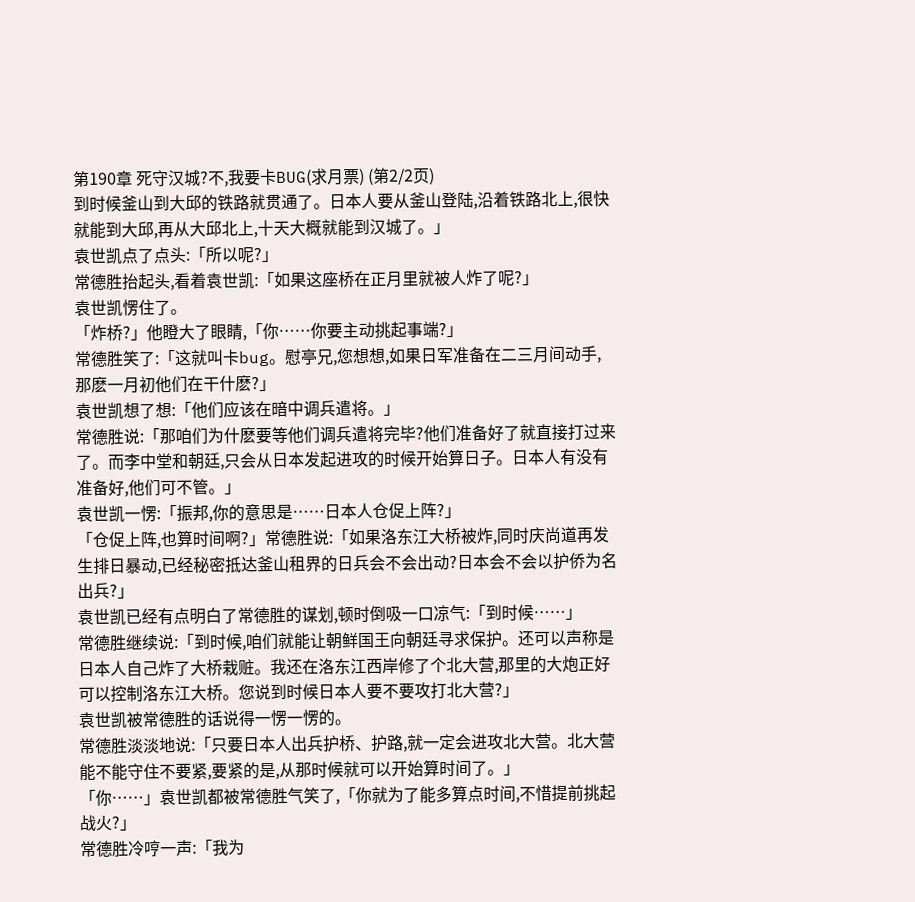第190章 死守汉城?不,我要卡BUG(求月票) (第2/2页)
到时候釜山到大邱的铁路就贯通了。日本人要从釜山登陆,沿着铁路北上,很快就能到大邱,再从大邱北上,十天大概就能到汉城了。」
袁世凯点了点头:「所以呢?」
常德胜抬起头,看着袁世凯:「如果这座桥在正月里就被人炸了呢?」
袁世凯愣住了。
「炸桥?」他瞪大了眼睛,「你……你要主动挑起事端?」
常德胜笑了:「这就叫卡bug。慰亭兄,您想想,如果日军准备在二三月间动手,那麽一月初他们在干什麽?」
袁世凯想了想:「他们应该在暗中调兵遣将。」
常德胜说:「那咱们为什麽要等他们调兵遣将完毕?他们准备好了就直接打过来了。而李中堂和朝廷,只会从日本发起进攻的时候开始算日子。日本人有没有准备好,他们可不管。」
袁世凯一愣:「振邦,你的意思是……日本人仓促上阵?」
「仓促上阵,也算时间啊?」常德胜说:「如果洛东江大桥被炸,同时庆尚道再发生排日暴动,已经秘密抵达釜山租界的日兵会不会出动?日本会不会以护侨为名出兵?」
袁世凯已经有点明白了常德胜的谋划,顿时倒吸一口凉气:「到时候……」
常德胜继续说:「到时候,咱们就能让朝鲜国王向朝廷寻求保护。还可以声称是日本人自己炸了大桥栽赃。我还在洛东江西岸修了个北大营,那里的大炮正好可以控制洛东江大桥。您说到时候日本人要不要攻打北大营?」
袁世凯被常德胜的话说得一愣一愣的。
常德胜淡淡地说:「只要日本人出兵护桥、护路,就一定会进攻北大营。北大营能不能守住不要紧,要紧的是,从那时候就可以开始算时间了。」
「你……」袁世凯都被常德胜气笑了,「你就为了能多算点时间,不惜提前挑起战火?」
常德胜冷哼一声:「我为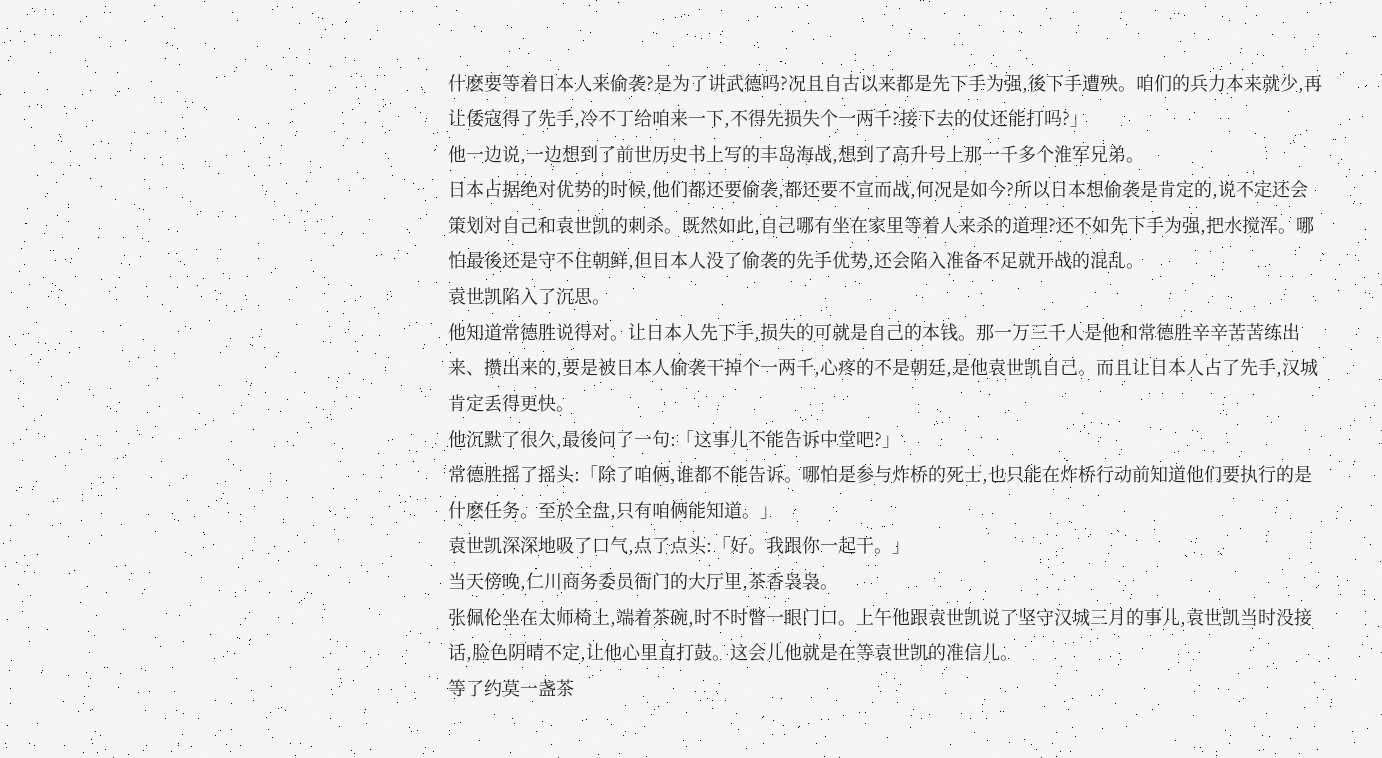什麽要等着日本人来偷袭?是为了讲武德吗?况且自古以来都是先下手为强,後下手遭殃。咱们的兵力本来就少,再让倭寇得了先手,冷不丁给咱来一下,不得先损失个一两千?接下去的仗还能打吗?」
他一边说,一边想到了前世历史书上写的丰岛海战,想到了高升号上那一千多个淮军兄弟。
日本占据绝对优势的时候,他们都还要偷袭,都还要不宣而战,何况是如今?所以日本想偷袭是肯定的,说不定还会策划对自己和袁世凯的刺杀。既然如此,自己哪有坐在家里等着人来杀的道理?还不如先下手为强,把水搅浑。哪怕最後还是守不住朝鲜,但日本人没了偷袭的先手优势,还会陷入准备不足就开战的混乱。
袁世凯陷入了沉思。
他知道常德胜说得对。让日本人先下手,损失的可就是自己的本钱。那一万三千人是他和常德胜辛辛苦苦练出来、攒出来的,要是被日本人偷袭干掉个一两千,心疼的不是朝廷,是他袁世凯自己。而且让日本人占了先手,汉城肯定丢得更快。
他沉默了很久,最後问了一句:「这事儿不能告诉中堂吧?」
常德胜摇了摇头:「除了咱俩,谁都不能告诉。哪怕是参与炸桥的死士,也只能在炸桥行动前知道他们要执行的是什麽任务。至於全盘,只有咱俩能知道。」
袁世凯深深地吸了口气,点了点头:「好。我跟你一起干。」
当天傍晚,仁川商务委员衙门的大厅里,茶香袅袅。
张佩伦坐在太师椅上,端着茶碗,时不时瞥一眼门口。上午他跟袁世凯说了坚守汉城三月的事儿,袁世凯当时没接话,脸色阴晴不定,让他心里直打鼓。这会儿他就是在等袁世凯的准信儿。
等了约莫一盏茶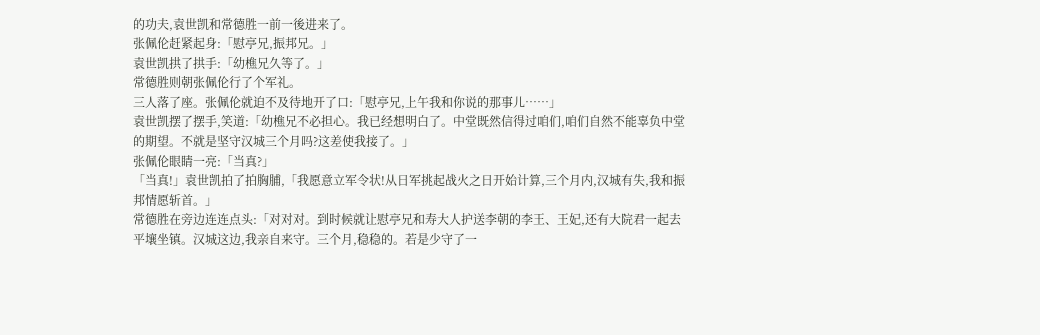的功夫,袁世凯和常德胜一前一後进来了。
张佩伦赶紧起身:「慰亭兄,振邦兄。」
袁世凯拱了拱手:「幼樵兄久等了。」
常德胜则朝张佩伦行了个军礼。
三人落了座。张佩伦就迫不及待地开了口:「慰亭兄,上午我和你说的那事儿……」
袁世凯摆了摆手,笑道:「幼樵兄不必担心。我已经想明白了。中堂既然信得过咱们,咱们自然不能辜负中堂的期望。不就是坚守汉城三个月吗?这差使我接了。」
张佩伦眼睛一亮:「当真?」
「当真!」袁世凯拍了拍胸脯,「我愿意立军令状!从日军挑起战火之日开始计算,三个月内,汉城有失,我和振邦情愿斩首。」
常德胜在旁边连连点头:「对对对。到时候就让慰亭兄和寿大人护送李朝的李王、王妃,还有大院君一起去平壤坐镇。汉城这边,我亲自来守。三个月,稳稳的。若是少守了一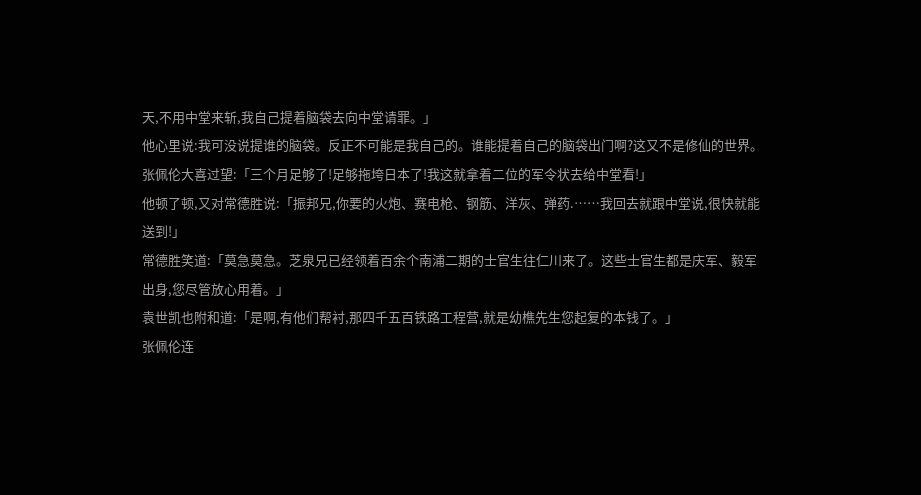天,不用中堂来斩,我自己提着脑袋去向中堂请罪。」
他心里说:我可没说提谁的脑袋。反正不可能是我自己的。谁能提着自己的脑袋出门啊?这又不是修仙的世界。
张佩伦大喜过望:「三个月足够了!足够拖垮日本了!我这就拿着二位的军令状去给中堂看!」
他顿了顿,又对常德胜说:「振邦兄,你要的火炮、赛电枪、钢筋、洋灰、弹药.……我回去就跟中堂说,很快就能送到!」
常德胜笑道:「莫急莫急。芝泉兄已经领着百余个南浦二期的士官生往仁川来了。这些士官生都是庆军、毅军出身,您尽管放心用着。」
袁世凯也附和道:「是啊,有他们帮衬,那四千五百铁路工程营,就是幼樵先生您起复的本钱了。」
张佩伦连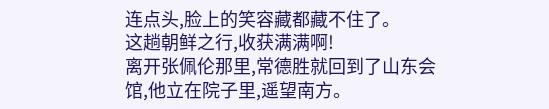连点头,脸上的笑容藏都藏不住了。
这趟朝鲜之行,收获满满啊!
离开张佩伦那里,常德胜就回到了山东会馆,他立在院子里,遥望南方。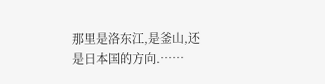那里是洛东江,是釜山,还是日本国的方向.……